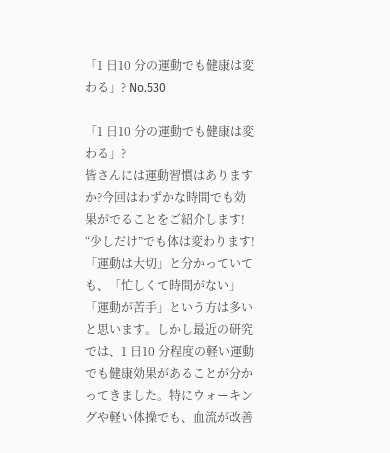「1 日10 分の運動でも健康は変わる」? No.530

「1 日10 分の運動でも健康は変わる」?
皆さんには運動習慣はありますか?今回はわずかな時間でも効果がでることをご紹介します!
“少しだけ”でも体は変わります!
「運動は大切」と分かっていても、「忙しくて時間がない」「運動が苦手」という方は多いと思います。しかし最近の研究では、1 日10 分程度の軽い運動でも健康効果があることが分かってきました。特にウォーキングや軽い体操でも、血流が改善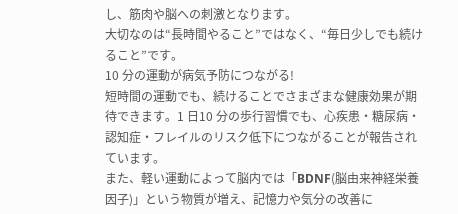し、筋肉や脳への刺激となります。
大切なのは“⾧時間やること”ではなく、“毎日少しでも続けること”です。
10 分の運動が病気予防につながる!
短時間の運動でも、続けることでさまざまな健康効果が期待できます。1 日10 分の歩行習慣でも、心疾患・糖尿病・認知症・フレイルのリスク低下につながることが報告されています。
また、軽い運動によって脳内では「BDNF(脳由来神経栄養因子)」という物質が増え、記憶力や気分の改善に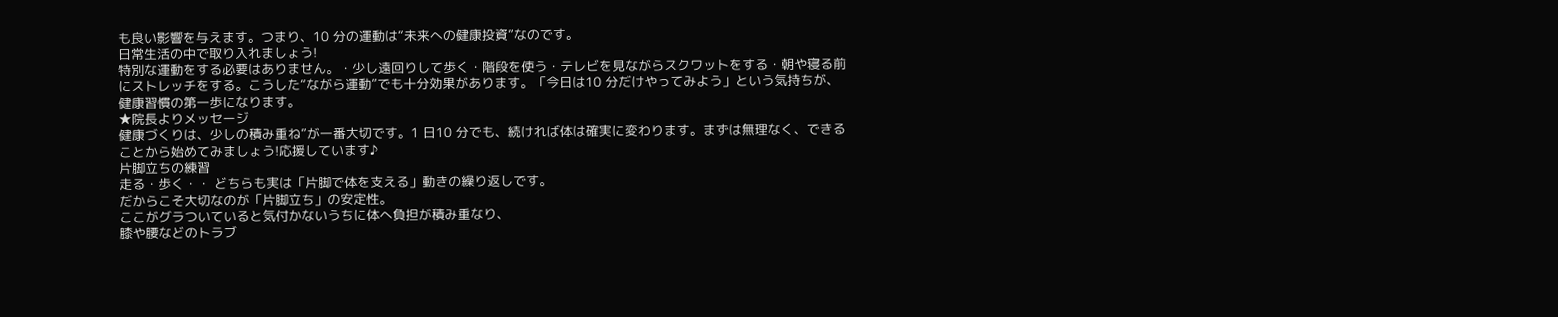も良い影響を与えます。つまり、10 分の運動は“未来への健康投資”なのです。
日常生活の中で取り入れましょう!
特別な運動をする必要はありません。・少し遠回りして歩く・階段を使う・テレビを見ながらスクワットをする・朝や寝る前にストレッチをする。こうした“ながら運動”でも十分効果があります。「今日は10 分だけやってみよう」という気持ちが、健康習慣の第一歩になります。
★院長よりメッセージ
健康づくりは、少しの積み重ね”が一番大切です。1 日10 分でも、続ければ体は確実に変わります。まずは無理なく、できることから始めてみましょう!応援しています♪
片脚立ちの練習
走る・歩く・・ どちらも実は「片脚で体を支える」動きの繰り返しです。
だからこそ大切なのが「片脚立ち」の安定性。
ここがグラついていると気付かないうちに体へ負担が積み重なり、
膝や腰などのトラブ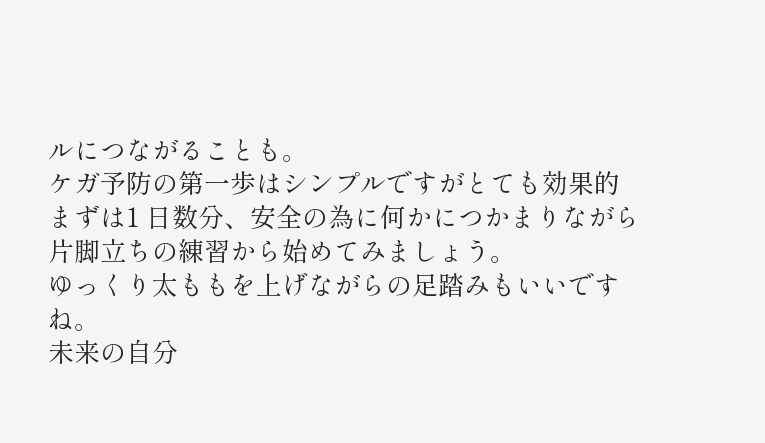ルにつながることも。
ケガ予防の第一歩はシンプルですがとても効果的
まずは1 日数分、安全の為に何かにつかまりながら片脚立ちの練習から始めてみましょう。
ゆっくり太ももを上げながらの足踏みもいいですね。
未来の自分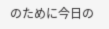のために今日の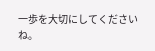一歩を大切にしてくださいね。